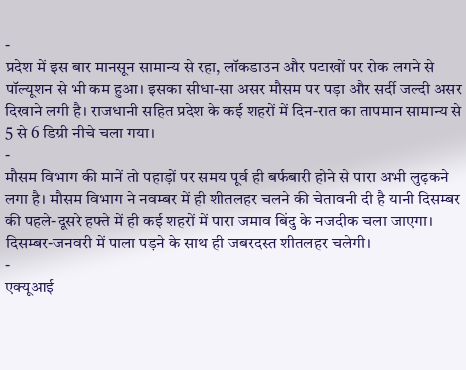-
प्रदेश में इस बार मानसून सामान्य से रहा, लॉकडाउन और पटाखों पर रोक लगने से पॉल्यूशन से भी कम हुआ। इसका सीधा-सा असर मौसम पर पड़ा और सर्दी जल्दी असर दिखाने लगी है। राजधानी सहित प्रदेश के कई शहरों में दिन-रात का तापमान सामान्य से 5 से 6 डिग्री नीचे चला गया।
-
मौसम विभाग की मानें तो पहाड़ों पर समय पूर्व ही बर्फबारी होने से पारा अभी लुढ़कने लगा है। मौसम विभाग ने नवम्बर में ही शीतलहर चलने की चेतावनी दी है यानी दिसम्बर की पहले-दूसरे हफ्ते में ही कई शहरों में पारा जमाव बिंदु के नजदीक चला जाएगा। दिसम्बर-जनवरी में पाला पड़ने के साथ ही जबरदस्त शीतलहर चलेगी।
-
एक्यूआई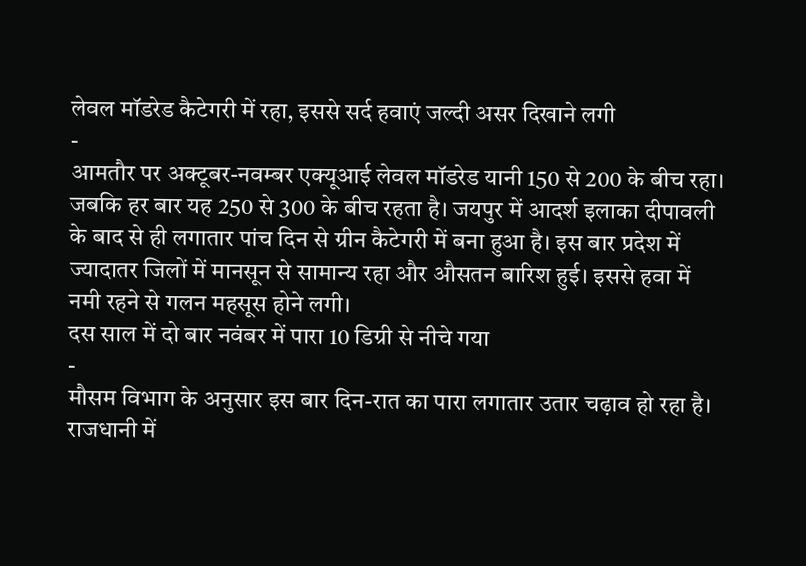लेवल मॉडरेड कैटेगरी में रहा, इससे सर्द हवाएं जल्दी असर दिखाने लगी
-
आमतौर पर अक्टूबर-नवम्बर एक्यूआई लेवल मॉडरेड यानी 150 से 200 के बीच रहा। जबकि हर बार यह 250 से 300 के बीच रहता है। जयपुर में आदर्श इलाका दीपावली के बाद से ही लगातार पांच दिन से ग्रीन कैटेगरी में बना हुआ है। इस बार प्रदेश में ज्यादातर जिलों में मानसून से सामान्य रहा और औसतन बारिश हुई। इससे हवा में नमी रहने से गलन महसूस होने लगी।
दस साल में दो बार नवंबर में पारा 10 डिग्री से नीचे गया
-
मौसम विभाग के अनुसार इस बार दिन-रात का पारा लगातार उतार चढ़ाव हो रहा है। राजधानी में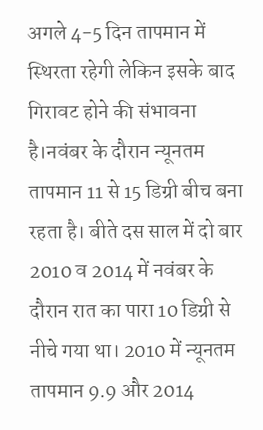अगले 4-5 दिन तापमान में स्थिरता रहेगी लेकिन इसके बाद गिरावट होने की संभावना है।नवंबर के दौरान न्यूनतम तापमान 11 से 15 डिग्री बीच बना रहता है। बीते दस साल में दो बार 2010 व 2014 में नवंबर के दौरान रात का पारा 10 डिग्री से नीचे गया था। 2010 में न्यूनतम तापमान 9.9 और 2014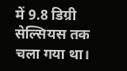में 9.8 डिग्री सेल्सियस तक चला गया था।